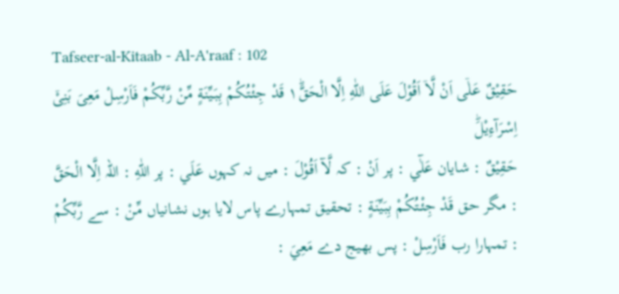Tafseer-al-Kitaab - Al-A'raaf : 102
حَقِیْقٌ عَلٰۤى اَنْ لَّاۤ اَقُوْلَ عَلَى اللّٰهِ اِلَّا الْحَقَّ١ؕ قَدْ جِئْتُكُمْ بِبَیِّنَةٍ مِّنْ رَّبِّكُمْ فَاَرْسِلْ مَعِیَ بَنِیْۤ اِسْرَآءِیْلَؕ
حَقِيْقٌ : شایان عَلٰٓي : پر اَنْ : کہ لَّآ اَقُوْلَ : میں نہ کہوں عَلَي : پر اللّٰهِ : اللہ اِلَّا الْحَقَّ : مگر حق قَدْ جِئْتُكُمْ بِبَيِّنَةٍ : تحقیق تمہارے پاس لایا ہوں نشانیاں مِّنْ : سے رَّبِّكُمْ : تمہارا رب فَاَرْسِلْ : پس بھیج دے مَعِيَ :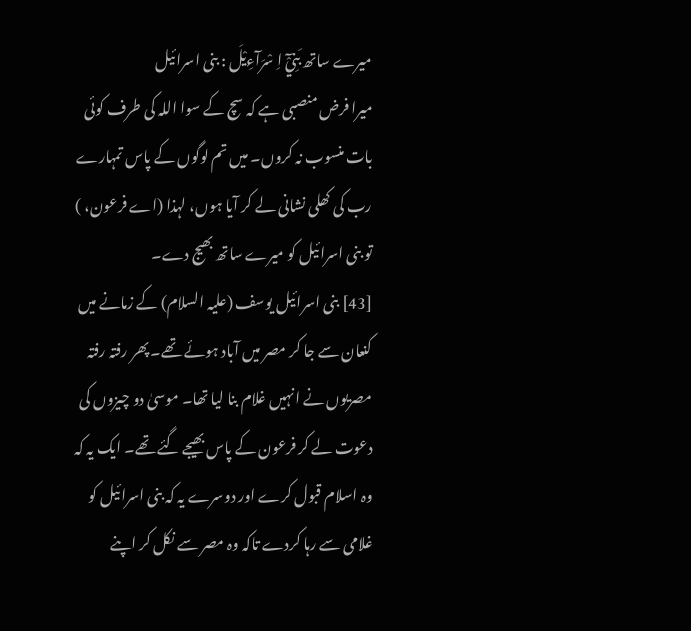میرے ساتھ بَنِيْٓ اِ سْرَآءِيْلَ : بنی اسرائیل
میرا فرض منصبی ہے کہ سچ کے سوا اللہ کی طرف کوئی بات منسوب نہ کروں۔ میں تم لوگوں کے پاس تمہارے رب کی کھلی نشانی لے کر آیا ہوں، لہذا (اے فرعون، ) تو بنی اسرائیل کو میرے ساتھ بھیج دے۔
[43] بنی اسرائیل یوسف (علیہ السلام) کے زمانے میں کنعان سے جا کر مصر میں آباد ہوئے تھے۔ پھر رفتہ رفتہ مصریوں نے انہیں غلام بنا لیا تھا۔ موسیٰ دو چیزوں کی دعوت لے کر فرعون کے پاس بھیجے گئے تھے۔ ایک یہ کہ وہ اسلام قبول کرے اور دوسرے یہ کہ بنی اسرائیل کو غلامی سے رہا کردے تاکہ وہ مصر سے نکل کر اپنے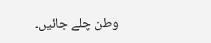وطن چلے جائیں۔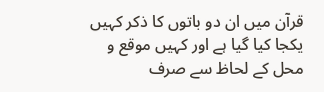قرآن میں ان دو باتوں کا ذکر کہیں یکجا کیا گیا ہے اور کہیں موقع و محل کے لحاظ سے صرف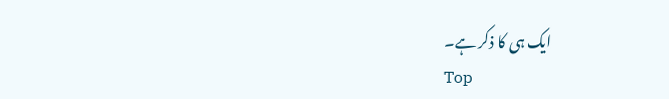ایک ہی کا ذکر ہے۔
Top